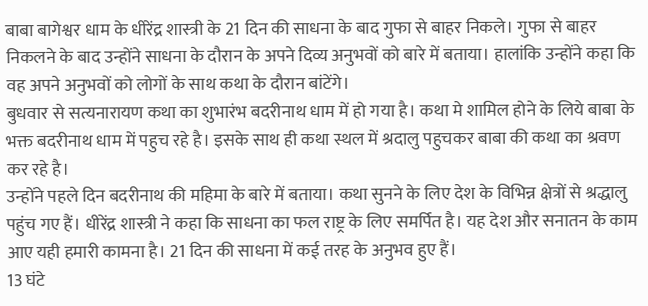बाबा बागेश्वर धाम के धीरेंद्र शास्त्री के 21 दिन की साधना के बाद गुफा से बाहर निकले। गुफा से बाहर निकलने के बाद उन्होंने साधना के दौरान के अपने दिव्य अनुभवों को बारे में बताया। हालांकि उन्होंने कहा कि वह अपने अनुभवों को लोगों के साथ कथा के दौरान बांटेंगे।
बुधवार से सत्यनारायण कथा का शुभारंभ बदरीनाथ धाम में हो गया है। कथा मे शामिल होने के लिये बाबा के भक्त बदरीनाथ धाम में पहुच रहे है। इसके साथ ही कथा स्थल में श्रदालु पहुचकर बाबा की कथा का श्रवण कर रहे है।
उन्होंने पहले दिन बदरीनाथ की महिमा के बारे में बताया। कथा सुनने के लिए देश के विभिन्न क्षेत्रों से श्रद्धालु पहुंच गए हैं। धीरेंद्र शास्त्री ने कहा कि साधना का फल राष्ट्र के लिए समर्पित है। यह देश और सनातन के काम आए यही हमारी कामना है। 21 दिन की साधना में कई तरह के अनुभव हुए हैं।
13 घंटे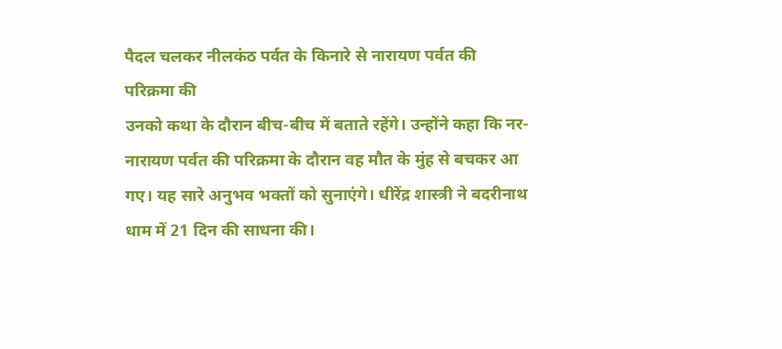पैदल चलकर नीलकंठ पर्वत के किनारे से नारायण पर्वत की परिक्रमा की
उनको कथा के दौरान बीच-बीच में बताते रहेंगे। उन्होंने कहा कि नर-नारायण पर्वत की परिक्रमा के दौरान वह मौत के मुंह से बचकर आ गए। यह सारे अनुभव भक्तों को सुनाएंगे। धीरेंद्र शास्त्री ने बदरीनाथ धाम में 21 दिन की साधना की।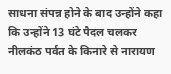साधना संपन्न होने के बाद उन्होंने कहा कि उन्होंने 13 घंटे पैदल चलकर नीलकंठ पर्वत के किनारे से नारायण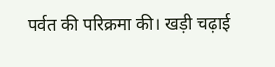पर्वत की परिक्रमा की। खड़ी चढ़ाई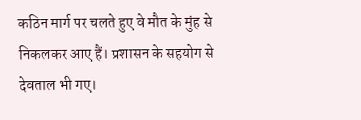कठिन मार्ग पर चलते हुए वे मौत के मुंह से निकलकर आए हैं। प्रशासन के सहयोग से देवताल भी गए।